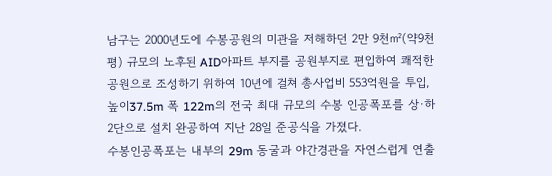남구는 2000년도에 수봉공원의 미관을 저해하던 2만 9천㎡(약9천 평) 규모의 노후된 AID아파트 부지를 공원부지로 편입하여 쾌적한 공원으로 조성하기 위하여 10년에 걸쳐 총사업비 553억원을 투입, 높이37.5m 폭 122m의 전국 최대 규모의 수봉 인공폭포를 상·하 2단으로 설치 완공하여 지난 28일 준공식을 가졌다.
수봉인공폭포는 내부의 29m 동굴과 야간경관을 자연스럽게 연출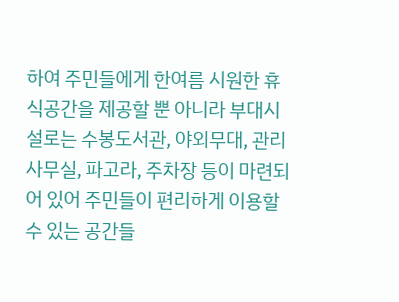하여 주민들에게 한여름 시원한 휴식공간을 제공할 뿐 아니라 부대시설로는 수봉도서관, 야외무대, 관리사무실, 파고라, 주차장 등이 마련되어 있어 주민들이 편리하게 이용할 수 있는 공간들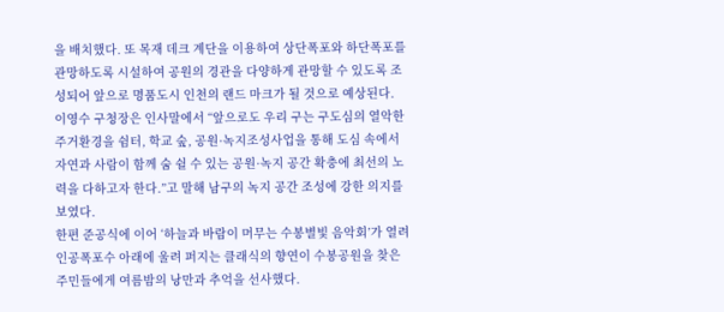을 배치했다. 또 목재 데크 계단을 이용하여 상단폭포와 하단폭포를 관망하도록 시설하여 공원의 경관을 다양하게 관망할 수 있도록 조성되어 앞으로 명품도시 인천의 랜드 마크가 될 것으로 예상된다.
이영수 구청장은 인사말에서 “앞으로도 우리 구는 구도심의 열악한 주거환경을 쉼터, 학교 숲, 공원·녹지조성사업을 통해 도심 속에서 자연과 사람이 함께 숨 쉴 수 있는 공원·녹지 공간 확충에 최선의 노력을 다하고자 한다.”고 말해 남구의 녹지 공간 조성에 강한 의지를 보였다.
한편 준공식에 이어 ‘하늘과 바람이 머무는 수봉별빛 음악회’가 열려 인공폭포수 아래에 울려 퍼지는 클래식의 향연이 수봉공원을 찾은 주민들에게 여름밤의 낭만과 추억을 선사했다.